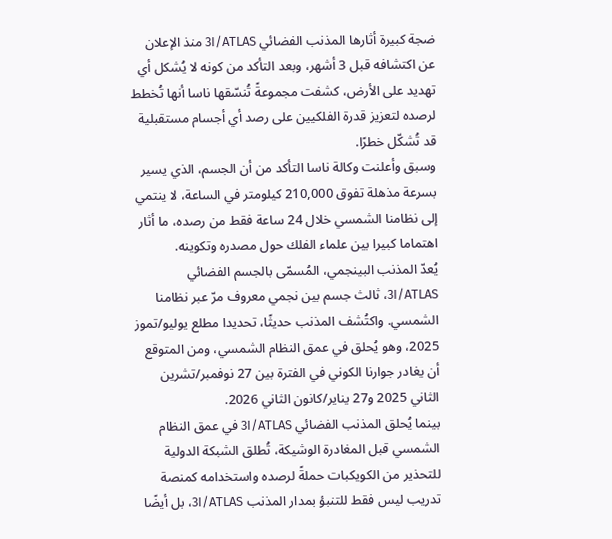ضجة كبيرة أثارها المذنب الفضائي 3I/ATLAS منذ الإعلان عن اكتشافه قبل 3 أشهر، وبعد التأكد من كونه لا يُشكل أي تهديد على الأرض، كشفت مجموعةً تُنسّقها ناسا أنها تُخطط لرصده لتعزيز قدرة الفلكيين على رصد أي أجسام مستقبلية قد تُشكّل خطرًا.
وسبق وأعلنت وكالة ناسا التأكد من أن الجسم، الذي يسير بسرعة مذهلة تفوق 210,000 كيلومتر في الساعة، لا ينتمي إلى نظامنا الشمسي خلال 24 ساعة فقط من رصده، ما أثار اهتماما كبيرا بين علماء الفلك حول مصدره وتكوينه.
يُعدّ المذنب البينجمي، المُسمّى بالجسم الفضائي 3I/ATLAS، ثالث جسم بين نجمي معروف مرّ عبر نظامنا الشمسي. واكتُشف المذنب حديثًا، تحديدا مطلع يوليو/تموز 2025، وهو يُحلق في عمق النظام الشمسي، ومن المتوقع أن يغادر جوارنا الكوني في الفترة بين 27 نوفمبر/تشرين الثاني 2025 و27 يناير/كانون الثاني 2026.
بينما يُحلق المذنب الفضائي 3I/ATLAS في عمق النظام الشمسي قبل المغادرة الوشيكة، تُطلق الشبكة الدولية للتحذير من الكويكبات حملةً لرصده واستخدامه كمنصة تدريب ليس فقط للتنبؤ بمدار المذنب 3I/ATLAS، بل أيضًا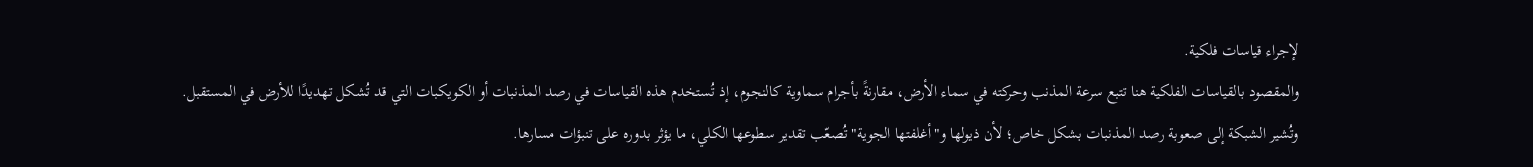لإجراء قياسات فلكية.
والمقصود بالقياسات الفلكية هنا تتبع سرعة المذنب وحركته في سماء الأرض، مقارنةً بأجرام سماوية كالنجوم، إذ تُستخدم هذه القياسات في رصد المذنبات أو الكويكبات التي قد تُشكل تهديدًا للأرض في المستقبل.
وتُشير الشبكة إلى صعوبة رصد المذنبات بشكل خاص؛ لأن ذيولها و"أغلفتها الجوية" تُصعّب تقدير سطوعها الكلي، ما يؤثر بدوره على تنبؤات مسارها.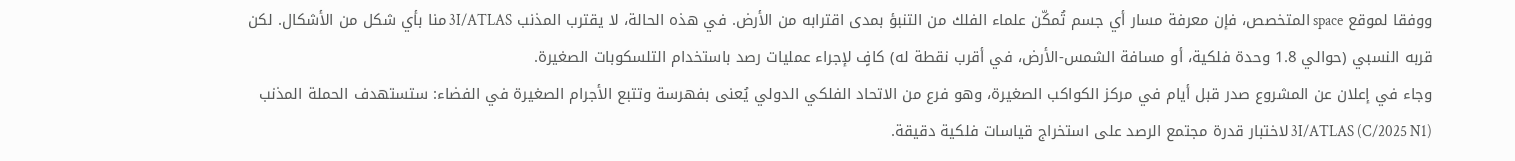ووفقا لموقع space المتخصص، فإن معرفة مسار أي جسم تُمكّن علماء الفلك من التنبؤ بمدى اقترابه من الأرض. في هذه الحالة، لا يقترب المذنب 3I/ATLAS منا بأي شكل من الأشكال. لكن قربه النسبي (حوالي 1.8 وحدة فلكية، أو مسافة الشمس-الأرض، في أقرب نقطة له) كافٍ لإجراء عمليات رصد باستخدام التلسكوبات الصغيرة.
وجاء في إعلان عن المشروع صدر قبل أيام في مركز الكواكب الصغيرة، وهو فرع من الاتحاد الفلكي الدولي يُعنى بفهرسة وتتبع الأجرام الصغيرة في الفضاء: ستستهدف الحملة المذنب 3I/ATLAS (C/2025 N1) لاختبار قدرة مجتمع الرصد على استخراج قياسات فلكية دقيقة.